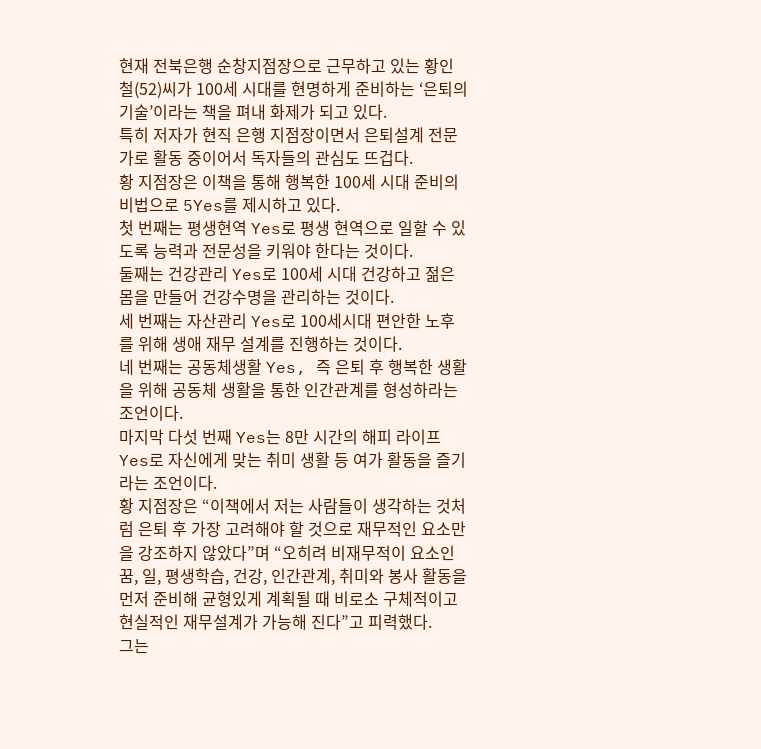현재 전북은행 순창지점장으로 근무하고 있는 황인철(52)씨가 100세 시대를 현명하게 준비하는 ‘은퇴의 기술’이라는 책을 펴내 화제가 되고 있다.
특히 저자가 현직 은행 지점장이면서 은퇴설계 전문가로 활동 중이어서 독자들의 관심도 뜨겁다.
황 지점장은 이책을 통해 행복한 100세 시대 준비의 비법으로 5Yes를 제시하고 있다.
첫 번째는 평생현역 Yes로 평생 현역으로 일할 수 있도록 능력과 전문성을 키워야 한다는 것이다.
둘째는 건강관리 Yes로 100세 시대 건강하고 젊은 몸을 만들어 건강수명을 관리하는 것이다.
세 번째는 자산관리 Yes로 100세시대 편안한 노후를 위해 생애 재무 설계를 진행하는 것이다.
네 번째는 공동체생활 Yes, 즉 은퇴 후 행복한 생활을 위해 공동체 생활을 통한 인간관계를 형성하라는 조언이다.
마지막 다섯 번째 Yes는 8만 시간의 해피 라이프 Yes로 자신에게 맞는 취미 생활 등 여가 활동을 즐기라는 조언이다.
황 지점장은 “이책에서 저는 사람들이 생각하는 것처럼 은퇴 후 가장 고려해야 할 것으로 재무적인 요소만을 강조하지 않았다”며 “오히려 비재무적이 요소인 꿈, 일, 평생학습, 건강, 인간관계, 취미와 봉사 활동을 먼저 준비해 균형있게 계획될 때 비로소 구체적이고 현실적인 재무설계가 가능해 진다”고 피력했다.
그는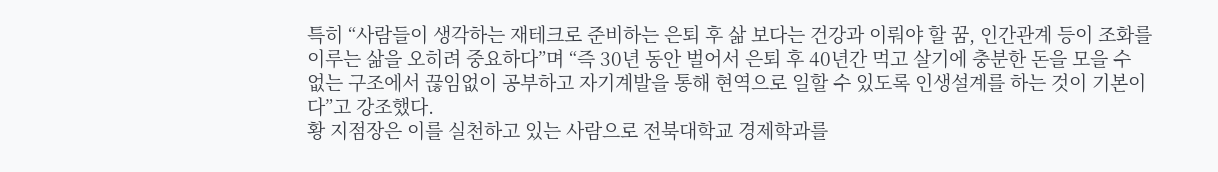특히 “사람들이 생각하는 재테크로 준비하는 은퇴 후 삶 보다는 건강과 이뤄야 할 꿈, 인간관계 등이 조화를 이루는 삶을 오히려 중요하다”며 “즉 30년 동안 벌어서 은퇴 후 40년간 먹고 살기에 충분한 돈을 모을 수 없는 구조에서 끊임없이 공부하고 자기계발을 통해 현역으로 일할 수 있도록 인생설계를 하는 것이 기본이다”고 강조했다.
황 지점장은 이를 실천하고 있는 사람으로 전북대학교 경제학과를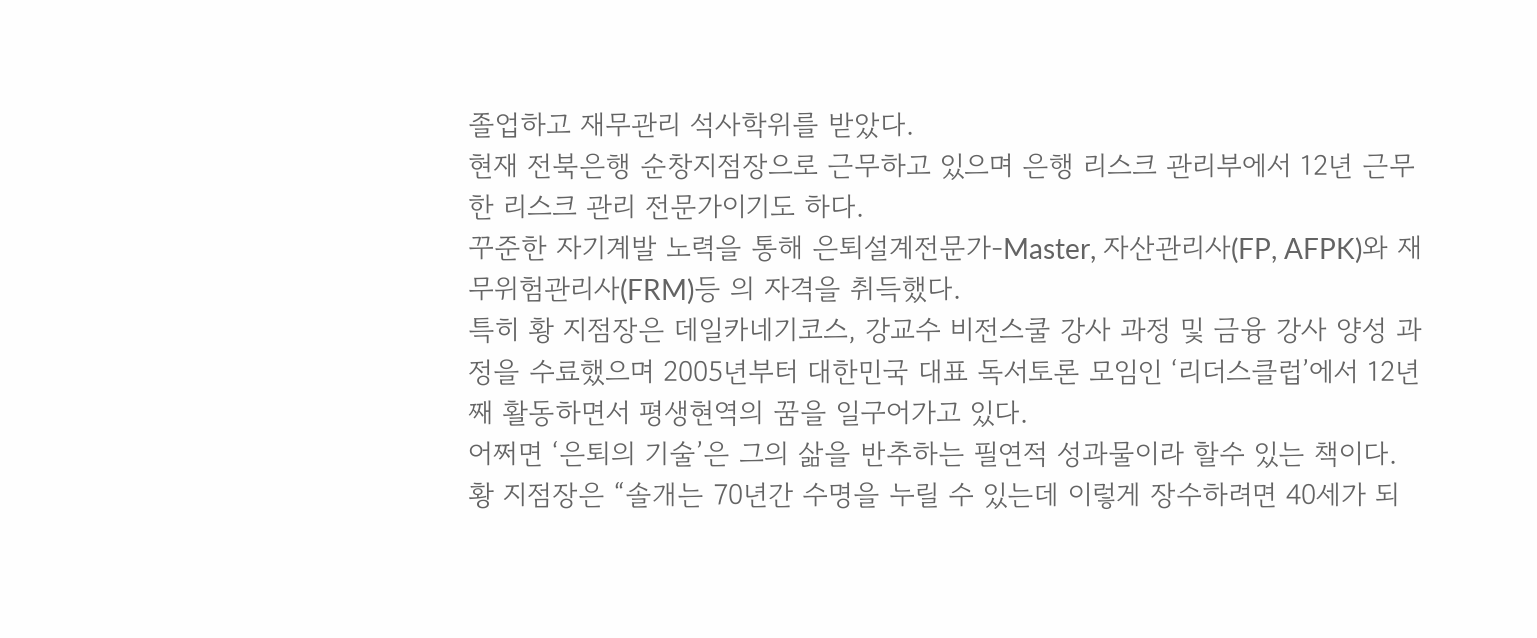졸업하고 재무관리 석사학위를 받았다.
현재 전북은행 순창지점장으로 근무하고 있으며 은행 리스크 관리부에서 12년 근무한 리스크 관리 전문가이기도 하다.
꾸준한 자기계발 노력을 통해 은퇴설계전문가-Master, 자산관리사(FP, AFPK)와 재무위험관리사(FRM)등 의 자격을 취득했다.
특히 황 지점장은 데일카네기코스, 강교수 비전스쿨 강사 과정 및 금융 강사 양성 과정을 수료했으며 2005년부터 대한민국 대표 독서토론 모임인 ‘리더스클럽’에서 12년째 활동하면서 평생현역의 꿈을 일구어가고 있다.
어쩌면 ‘은퇴의 기술’은 그의 삶을 반추하는 필연적 성과물이라 할수 있는 책이다.
황 지점장은 “솔개는 70년간 수명을 누릴 수 있는데 이렇게 장수하려면 40세가 되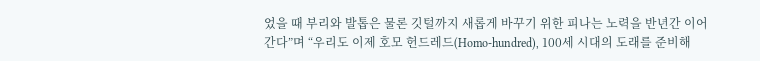었을 때 부리와 발톱은 물론 깃털까지 새롭게 바꾸기 위한 피나는 노력을 반년간 이어 간다”며 “우리도 이제 호모 헌드레드(Homo-hundred), 100세 시대의 도래를 준비해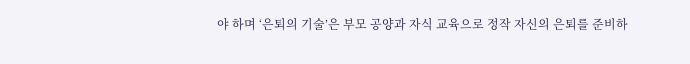야 하며 ‘은퇴의 기술’은 부모 공양과 자식 교육으로 정작 자신의 은퇴를 준비하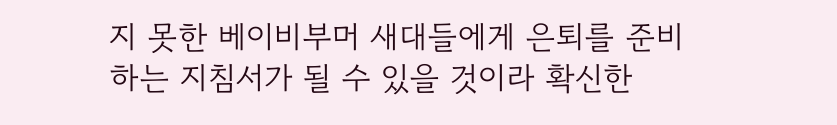지 못한 베이비부머 새대들에게 은퇴를 준비하는 지침서가 될 수 있을 것이라 확신한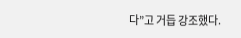다”고 거듭 강조했다.